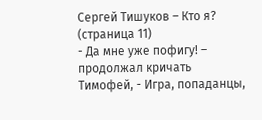Сергей Тишуков – Кто я? (страница 11)
- Да мне уже пофигу! – продолжал кричать Тимофей, - Игра, попаданцы,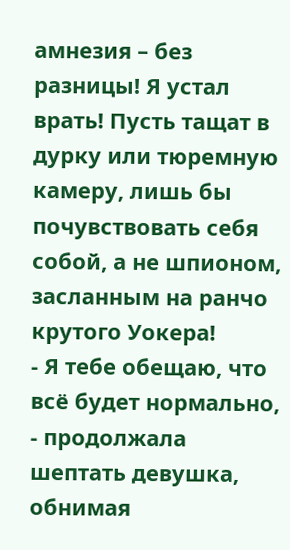амнезия – без разницы! Я устал врать! Пусть тащат в дурку или тюремную камеру, лишь бы почувствовать себя собой, а не шпионом, засланным на ранчо крутого Уокера!
- Я тебе обещаю, что всё будет нормально, - продолжала шептать девушка, обнимая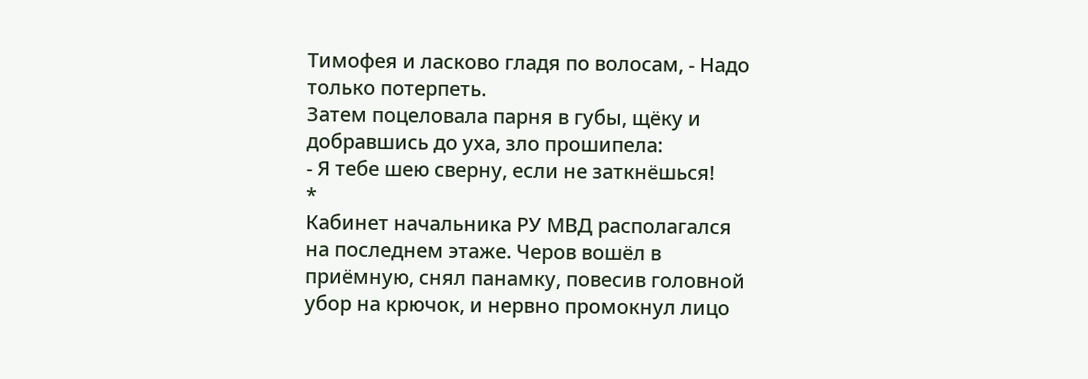Тимофея и ласково гладя по волосам, - Надо только потерпеть.
Затем поцеловала парня в губы, щёку и добравшись до уха, зло прошипела:
- Я тебе шею сверну, если не заткнёшься!
*
Кабинет начальника РУ МВД располагался на последнем этаже. Черов вошёл в приёмную, снял панамку, повесив головной убор на крючок, и нервно промокнул лицо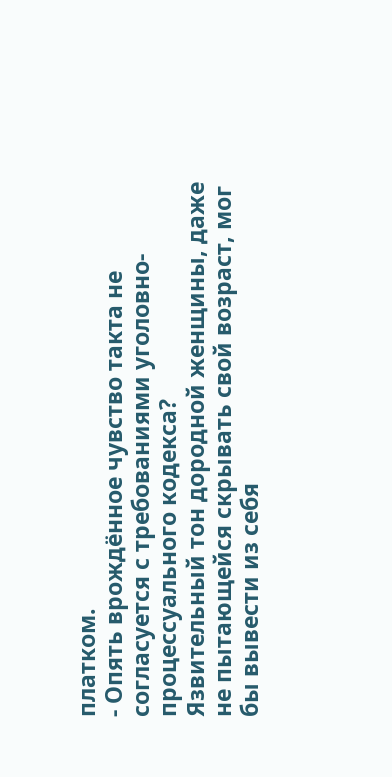платком.
- Опять врождённое чувство такта не согласуется с требованиями уголовно-процессуального кодекса?
Язвительный тон дородной женщины, даже не пытающейся скрывать свой возраст, мог бы вывести из себя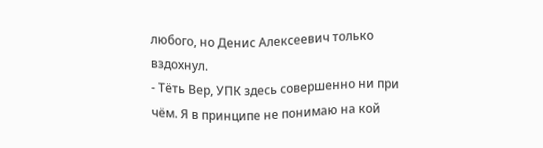любого, но Денис Алексеевич только вздохнул.
- Тёть Вер, УПК здесь совершенно ни при чём. Я в принципе не понимаю на кой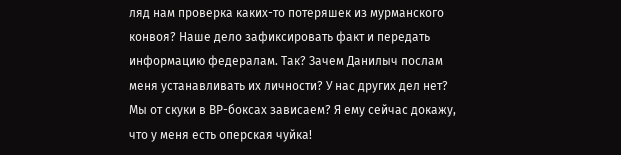ляд нам проверка каких-то потеряшек из мурманского конвоя? Наше дело зафиксировать факт и передать информацию федералам. Так? Зачем Данилыч послам меня устанавливать их личности? У нас других дел нет? Мы от скуки в ВР-боксах зависаем? Я ему сейчас докажу, что у меня есть оперская чуйка!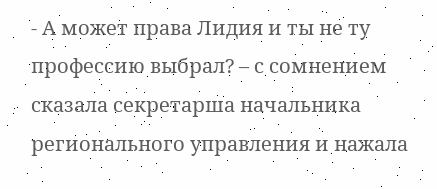- А может права Лидия и ты не ту профессию выбрал? – с сомнением сказала секретарша начальника регионального управления и нажала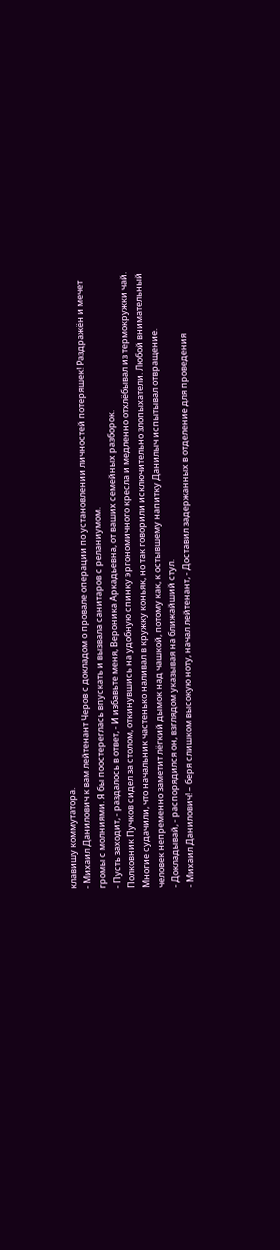клавишу коммутатора.
- Михаил Данилович к вам лейтенант Черов с докладом о провале операции по установлении личностей потеряшек! Раздражён и мечет громы с молниями. Я бы поостереглась впускать и вызвала санитаров с реланиумом.
- Пусть заходит, - раздалось в ответ, - И избавьте меня, Вероника Аркадьевна, от ваших семейных разборок.
Полковник Пучков сидел за столом, откинувшись на удобную спинку эргономичного кресла и медленно отхлёбывал из термокружки чай. Многие судачили, что начальник частенько наливал в кружку коньяк, но так говорили исключительно злопыхатели. Любой внимательный человек непременно заметит лёгкий дымок над чашкой, потому как, к остывшему напитку Данилыч испытывал отвращение.
- Докладывай, - распорядился он, взглядом указывая на ближайший стул.
- Михаил Данилович! – беря слишком высокую ноту, начал лейтенант, - Доставил задержанных в отделение для проведения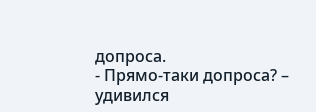допроса.
- Прямо-таки допроса? – удивился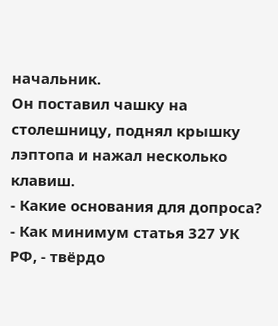начальник.
Он поставил чашку на столешницу, поднял крышку лэптопа и нажал несколько клавиш.
- Какие основания для допроса?
- Как минимум статья 327 УК РФ, - твёрдо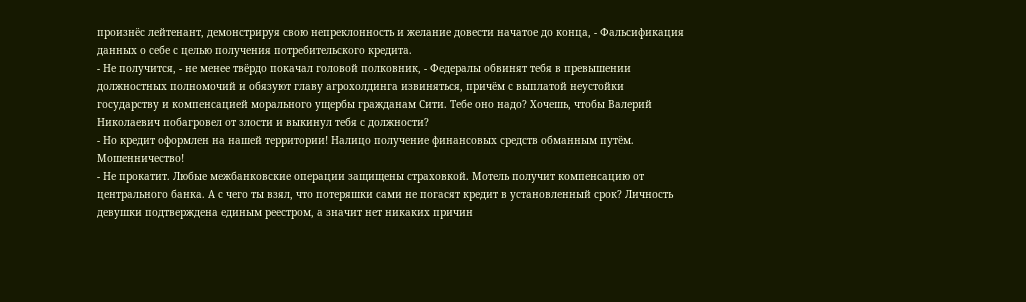произнёс лейтенант, демонстрируя свою непреклонность и желание довести начатое до конца, - Фальсификация данных о себе с целью получения потребительского кредита.
- Не получится, - не менее твёрдо покачал головой полковник, - Федералы обвинят тебя в превышении должностных полномочий и обязуют главу агрохолдинга извиняться, причём с выплатой неустойки государству и компенсацией морального ущербы гражданам Сити. Тебе оно надо? Хочешь, чтобы Валерий Николаевич побагровел от злости и выкинул тебя с должности?
- Но кредит оформлен на нашей территории! Налицо получение финансовых средств обманным путём. Мошенничество!
- Не прокатит. Любые межбанковские операции защищены страховкой. Мотель получит компенсацию от центрального банка. А с чего ты взял, что потеряшки сами не погасят кредит в установленный срок? Личность девушки подтверждена единым реестром, а значит нет никаких причин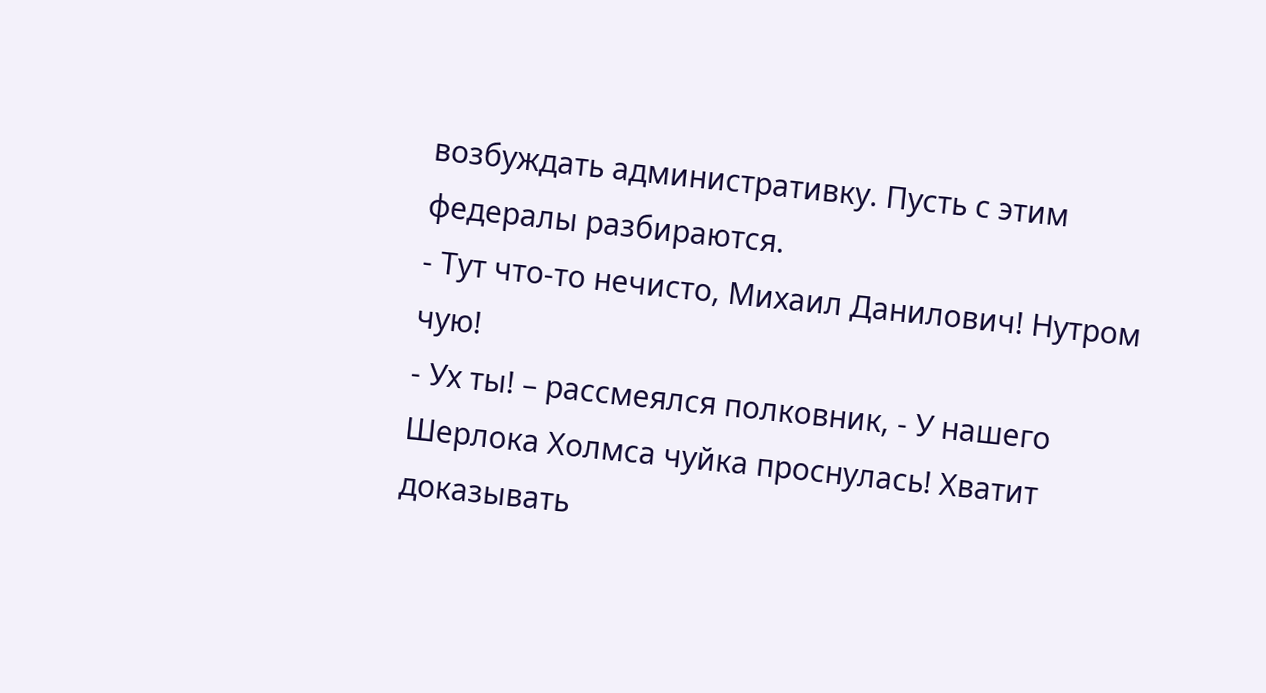возбуждать административку. Пусть с этим федералы разбираются.
- Тут что-то нечисто, Михаил Данилович! Нутром чую!
- Ух ты! – рассмеялся полковник, - У нашего Шерлока Холмса чуйка проснулась! Хватит доказывать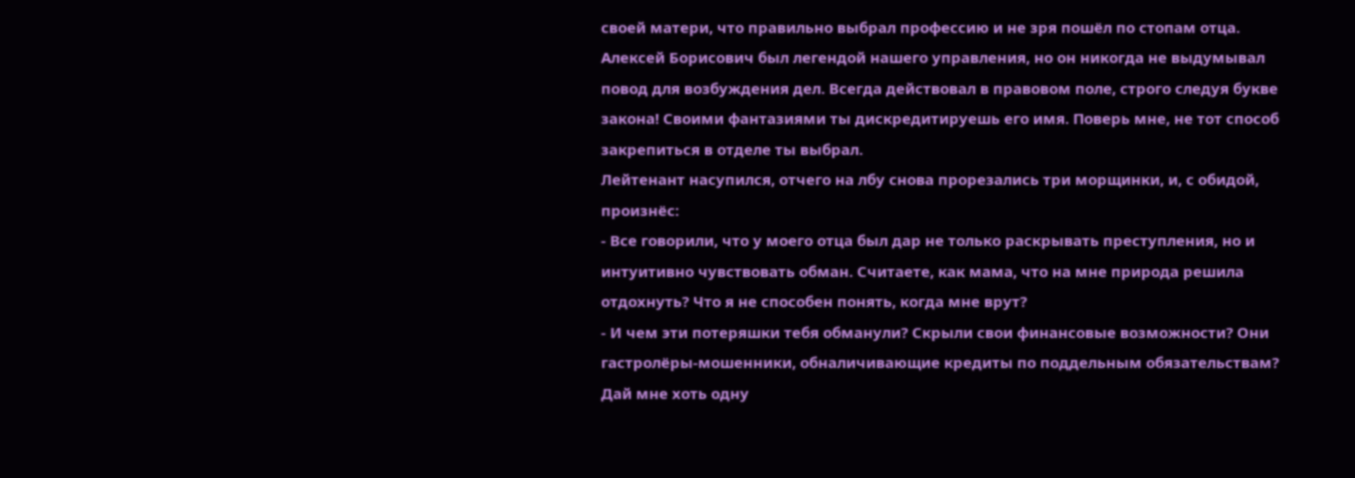своей матери, что правильно выбрал профессию и не зря пошёл по стопам отца. Алексей Борисович был легендой нашего управления, но он никогда не выдумывал повод для возбуждения дел. Всегда действовал в правовом поле, строго следуя букве закона! Своими фантазиями ты дискредитируешь его имя. Поверь мне, не тот способ закрепиться в отделе ты выбрал.
Лейтенант насупился, отчего на лбу снова прорезались три морщинки, и, с обидой, произнёс:
- Все говорили, что у моего отца был дар не только раскрывать преступления, но и интуитивно чувствовать обман. Считаете, как мама, что на мне природа решила отдохнуть? Что я не способен понять, когда мне врут?
- И чем эти потеряшки тебя обманули? Скрыли свои финансовые возможности? Они гастролёры-мошенники, обналичивающие кредиты по поддельным обязательствам? Дай мне хоть одну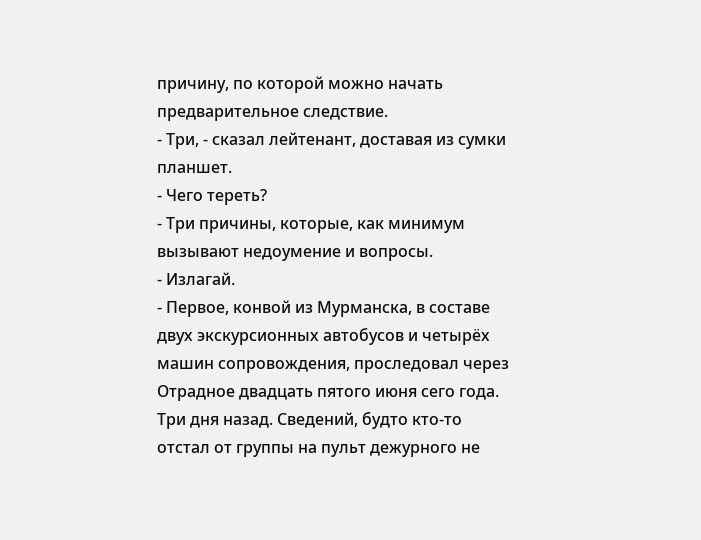причину, по которой можно начать предварительное следствие.
- Три, - сказал лейтенант, доставая из сумки планшет.
- Чего тереть?
- Три причины, которые, как минимум вызывают недоумение и вопросы.
- Излагай.
- Первое, конвой из Мурманска, в составе двух экскурсионных автобусов и четырёх машин сопровождения, проследовал через Отрадное двадцать пятого июня сего года. Три дня назад. Сведений, будто кто-то отстал от группы на пульт дежурного не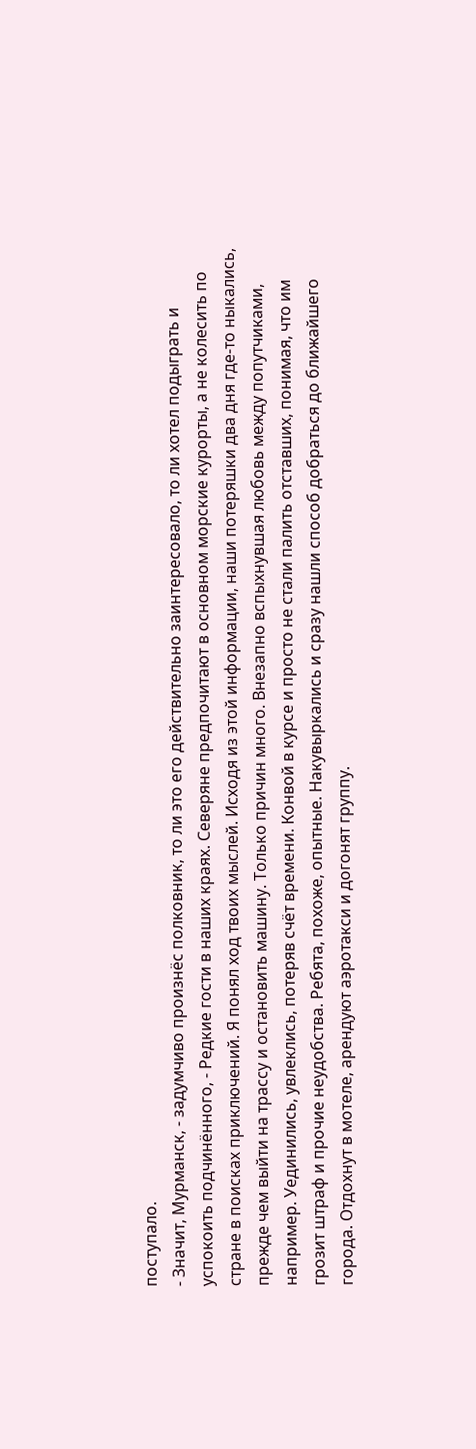поступало.
- Значит, Мурманск, - задумчиво произнёс полковник, то ли это его действительно заинтересовало, то ли хотел подыграть и успокоить подчинённого, - Редкие гости в наших краях. Северяне предпочитают в основном морские курорты, а не колесить по стране в поисках приключений. Я понял ход твоих мыслей. Исходя из этой информации, наши потеряшки два дня где-то ныкались, прежде чем выйти на трассу и остановить машину. Только причин много. Внезапно вспыхнувшая любовь между попутчиками, например. Уединились, увлеклись, потеряв счёт времени. Конвой в курсе и просто не стали палить отставших, понимая, что им грозит штраф и прочие неудобства. Ребята, похоже, опытные. Накувыркались и сразу нашли способ добраться до ближайшего города. Отдохнут в мотеле, арендуют аэротакси и догонят группу.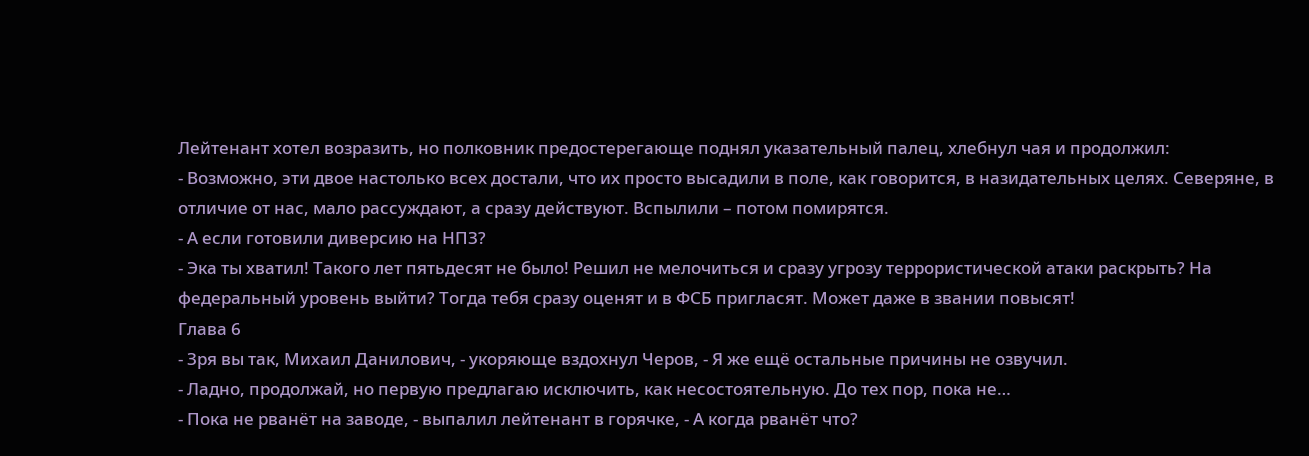Лейтенант хотел возразить, но полковник предостерегающе поднял указательный палец, хлебнул чая и продолжил:
- Возможно, эти двое настолько всех достали, что их просто высадили в поле, как говорится, в назидательных целях. Северяне, в отличие от нас, мало рассуждают, а сразу действуют. Вспылили – потом помирятся.
- А если готовили диверсию на НПЗ?
- Эка ты хватил! Такого лет пятьдесят не было! Решил не мелочиться и сразу угрозу террористической атаки раскрыть? На федеральный уровень выйти? Тогда тебя сразу оценят и в ФСБ пригласят. Может даже в звании повысят!
Глава 6
- Зря вы так, Михаил Данилович, - укоряюще вздохнул Черов, - Я же ещё остальные причины не озвучил.
- Ладно, продолжай, но первую предлагаю исключить, как несостоятельную. До тех пор, пока не…
- Пока не рванёт на заводе, - выпалил лейтенант в горячке, - А когда рванёт что?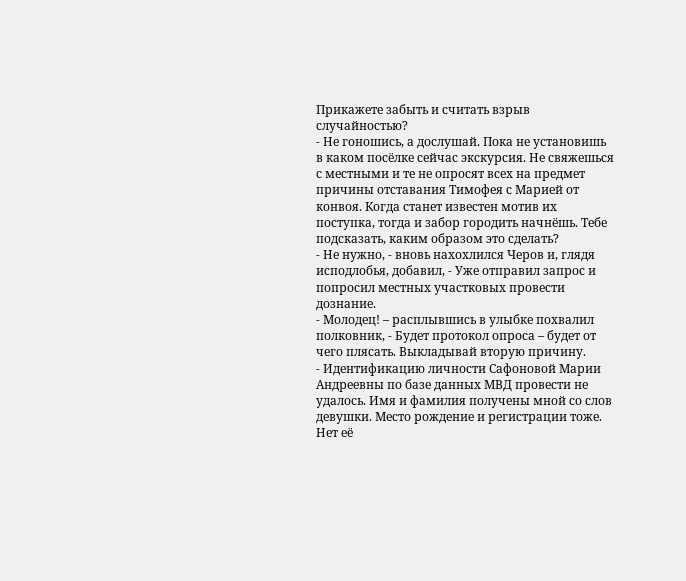Прикажете забыть и считать взрыв случайностью?
- Не гоношись, а дослушай. Пока не установишь в каком посёлке сейчас экскурсия. Не свяжешься с местными и те не опросят всех на предмет причины отставания Тимофея с Марией от конвоя. Когда станет известен мотив их поступка, тогда и забор городить начнёшь. Тебе подсказать, каким образом это сделать?
- Не нужно, - вновь нахохлился Черов и, глядя исподлобья, добавил, - Уже отправил запрос и попросил местных участковых провести дознание.
- Молодец! – расплывшись в улыбке похвалил полковник, - Будет протокол опроса – будет от чего плясать. Выкладывай вторую причину.
- Идентификацию личности Сафоновой Марии Андреевны по базе данных МВД провести не удалось. Имя и фамилия получены мной со слов девушки. Место рождение и регистрации тоже. Нет её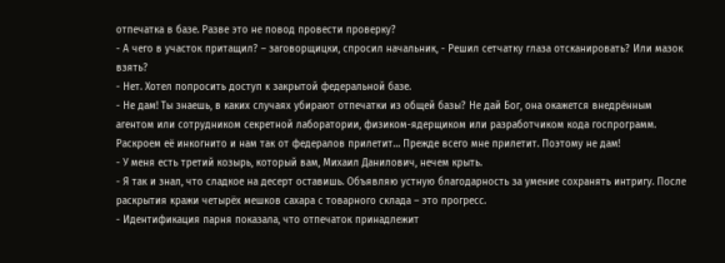отпечатка в базе. Разве это не повод провести проверку?
- А чего в участок притащил? – заговорщицки, спросил начальник, - Решил сетчатку глаза отсканировать? Или мазок взять?
- Нет. Хотел попросить доступ к закрытой федеральной базе.
- Не дам! Ты знаешь, в каких случаях убирают отпечатки из общей базы? Не дай Бог, она окажется внедрённым агентом или сотрудником секретной лаборатории, физиком-ядерщиком или разработчиком кода госпрограмм. Раскроем её инкогнито и нам так от федералов прилетит… Прежде всего мне прилетит. Поэтому не дам!
- У меня есть третий козырь, который вам, Михаил Данилович, нечем крыть.
- Я так и знал, что сладкое на десерт оставишь. Объявляю устную благодарность за умение сохранять интригу. После раскрытия кражи четырёх мешков сахара с товарного склада – это прогресс.
- Идентификация парня показала, что отпечаток принадлежит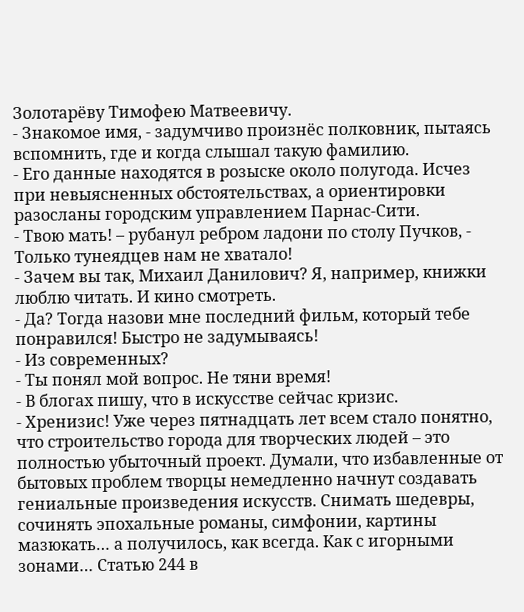Золотарёву Тимофею Матвеевичу.
- Знакомое имя, - задумчиво произнёс полковник, пытаясь вспомнить, где и когда слышал такую фамилию.
- Его данные находятся в розыске около полугода. Исчез при невыясненных обстоятельствах, а ориентировки разосланы городским управлением Парнас-Сити.
- Твою мать! – рубанул ребром ладони по столу Пучков, - Только тунеядцев нам не хватало!
- Зачем вы так, Михаил Данилович? Я, например, книжки люблю читать. И кино смотреть.
- Да? Тогда назови мне последний фильм, который тебе понравился! Быстро не задумываясь!
- Из современных?
- Ты понял мой вопрос. Не тяни время!
- В блогах пишу, что в искусстве сейчас кризис.
- Хренизис! Уже через пятнадцать лет всем стало понятно, что строительство города для творческих людей – это полностью убыточный проект. Думали, что избавленные от бытовых проблем творцы немедленно начнут создавать гениальные произведения искусств. Снимать шедевры, сочинять эпохальные романы, симфонии, картины мазюкать… а получилось, как всегда. Как с игорными зонами… Статью 244 в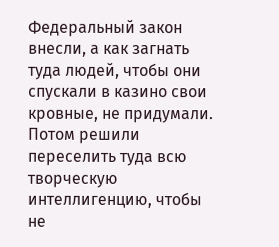Федеральный закон внесли, а как загнать туда людей, чтобы они спускали в казино свои кровные, не придумали. Потом решили переселить туда всю творческую интеллигенцию, чтобы не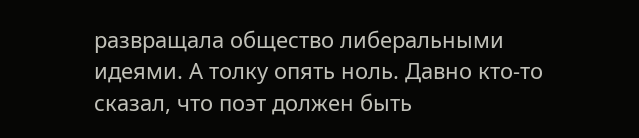развращала общество либеральными идеями. А толку опять ноль. Давно кто-то сказал, что поэт должен быть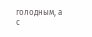голодным, а с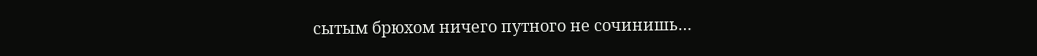сытым брюхом ничего путного не сочинишь…